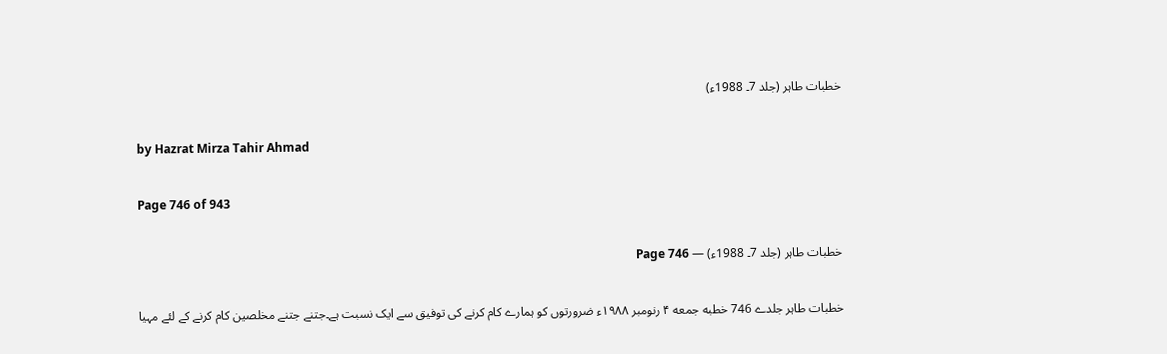خطبات طاہر (جلد 7۔ 1988ء)

by Hazrat Mirza Tahir Ahmad

Page 746 of 943

خطبات طاہر (جلد 7۔ 1988ء) — Page 746

خطبات طاہر جلدے 746 خطبه جمعه ۴ رنومبر ۱۹۸۸ء ضرورتوں کو ہمارے کام کرنے کی توفیق سے ایک نسبت ہے۔جتنے جتنے مخلصین کام کرنے کے لئے مہیا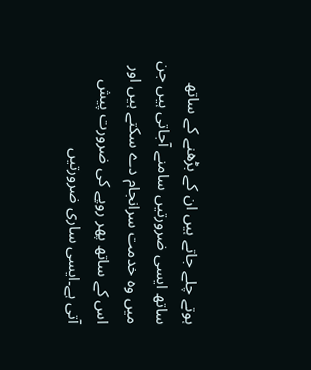ہوتے چلے جاتے ہیں ان کے بڑھنے کے ساتھ ساتھ ایسی ضرورتیں سامنے آجاتی ہیں جن میں وہ خدمت سرانجام دے سکتے ہیں اور اس کے ساتھ پھر روپے کی ضرورت پیش آتی ہے۔ایسی ساری ضرورتیں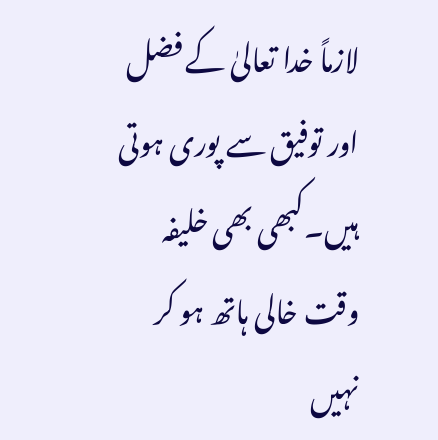لازماً خدا تعالیٰ کے فضل اور توفیق سے پوری ہوتی ہیں۔کبھی بھی خلیفہ وقت خالی ہاتھ ہو کر نہیں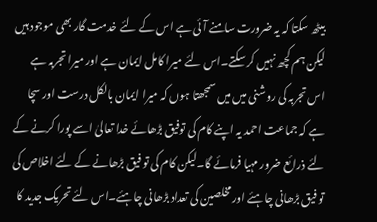بیٹھ سکتا کہ یہ ضرورت سامنے آئی ہے اس کے لئے خدمت گار بھی موجود ہیں لیکن ہم کچھ نہیں کر سکتے۔اس لئے میرا کامل ایمان ہے اور میرا تجربہ ہے اس تجربہ کی روشنی میں میں سمجھتا ہوں کہ میرا ایمان بالکل درست اور سچا ہے کہ جماعت احمد یہ اپنے کام کی توفیق بڑھائے خدا تعالیٰ اسے پورا کرنے کے لئے ذرائع ضرور مہیا فرمائے گا۔لیکن کام کی تو فیق بڑھانے کے لئے اخلاص کی تو فیق بڑھانی چاہئے اور مخلصین کی تعداد بڑھانی چاہئے۔اس لئے تحریک جدید کا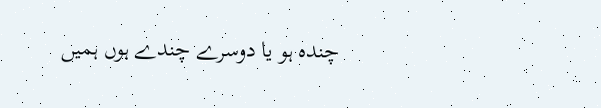چندہ ہو یا دوسرے چندے ہوں ہمیں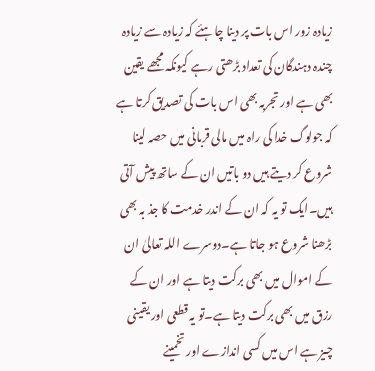زیادہ زور اس بات پر دینا چاہئے کہ زیادہ سے زیادہ چندہ دہندگان کی تعداد بڑھتی رہے کیونکہ مجھے یقین بھی ہے اور تجربہ بھی اس بات کی تصدیق کرتا ہے کہ جولوگ خدا کی راہ میں مالی قربانی میں حصہ لینا شروع کر دیتے ہیں دو باتیں ان کے ساتھ پیش آتی ہیں۔ایک تو یہ کہ ان کے اندر خدمت کا جذ بہ بھی بڑھنا شروع ہو جاتا ہے۔دوسرے اللہ تعالیٰ ان کے اموال میں بھی برکت دیتا ہے اور ان کے رزق میں بھی برکت دیتا ہے۔تو یہ قطعی اور یقینی چیز ہے اس میں کسی اندازے اور تخمینے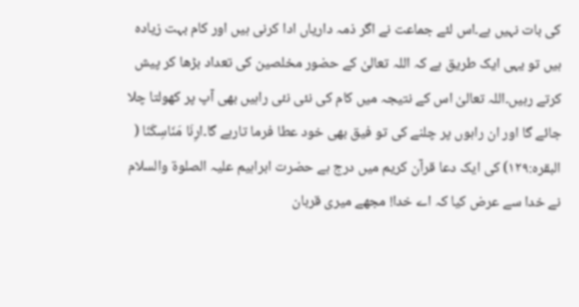کی بات نہیں ہے۔اس لئے جماعت نے اگر ذمہ داریاں ادا کرنی ہیں اور کام بہت زیادہ ہیں تو یہی ایک طریق ہے کہ اللہ تعالیٰ کے حضور مخلصین کی تعداد بڑھا کر پیش کرتے رہیں۔اللہ تعالیٰ اس کے نتیجہ میں کام کی نئی نئی راہیں بھی آپ پر کھولتا چلا جائے گا اور ان راہوں پر چلنے کی تو فیق بھی خود عطا فرما تارہے گا۔ارِنَا مَنَاسِكَنَا ( البقرہ:۱۲۹) کی ایک دعا قرآن کریم میں درج ہے حضرت ابراہیم علیہ الصلوۃ والسلام نے خدا سے عرض کیا کہ اے خدا! مجھے میری قربان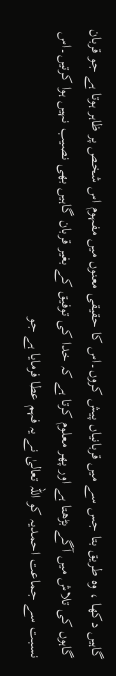گاہیں دکھا ، وہ طریق بتا جس سے میں قربانیاں پیش کروں۔اس کا حقیقی معنوں میں مفہوم اس شخص پر ظاہر ہوتا ہے جو قربان گاہوں کی تلاش میں آگے بڑھتا ہے اور پھر معلوم کرتا ہے کہ خدا کی توفیق کے بغیر قربان گاہیں بھی نصیب نہیں ہوا کرتیں۔اس نسبت سے جماعت احمدیہ کو اللہ تعالیٰ نے یہ فہم عطا فرمایا ہے جو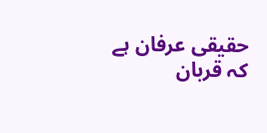حقیقی عرفان ہے کہ قربان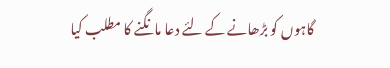گاہوں کو بڑھانے کے لئے دعا مانگنے کا مطلب کیا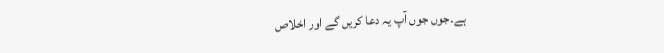ہے۔جوں جوں آپ یہ دعا کریں گے اور اخلاص